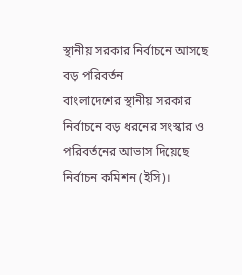স্থানীয় সরকার নির্বাচনে আসছে বড় পরিবর্তন
বাংলাদেশের স্থানীয় সরকার নির্বাচনে বড় ধরনের সংস্কার ও পরিবর্তনের আভাস দিয়েছে নির্বাচন কমিশন (ইসি)।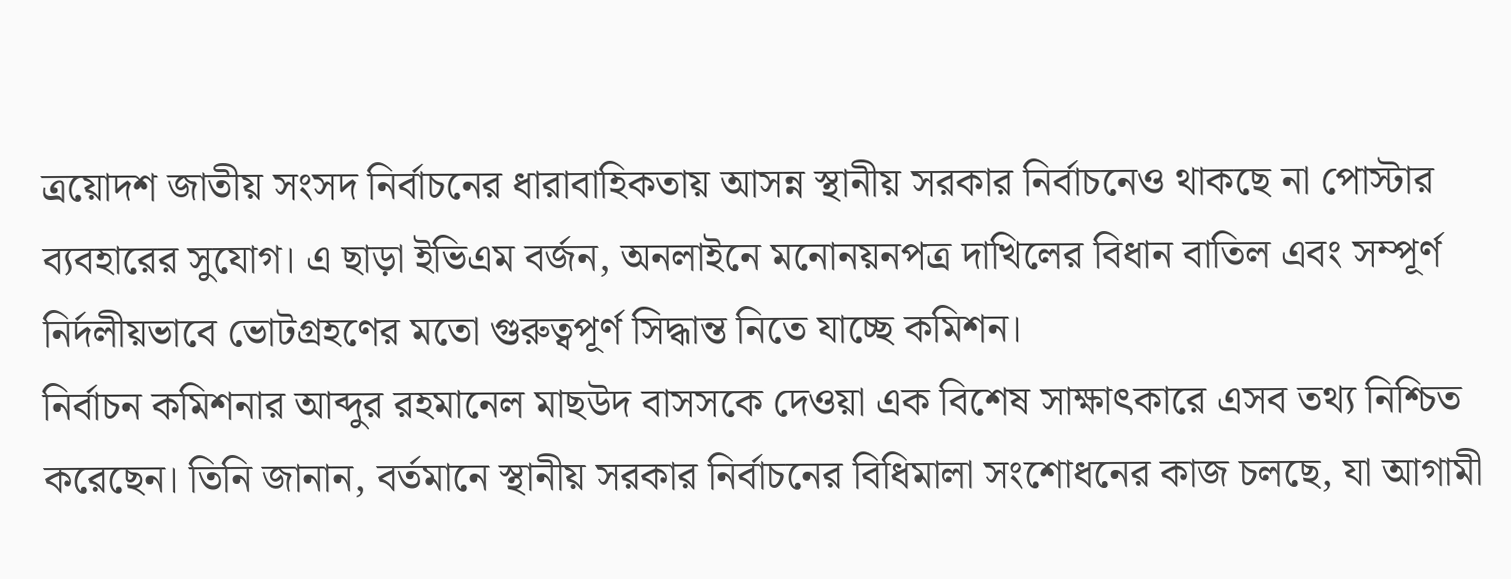ত্রয়োদশ জাতীয় সংসদ নির্বাচনের ধারাবাহিকতায় আসন্ন স্থানীয় সরকার নির্বাচনেও থাকছে না পোস্টার ব্যবহারের সুযোগ। এ ছাড়া ইভিএম বর্জন, অনলাইনে মনোনয়নপত্র দাখিলের বিধান বাতিল এবং সম্পূর্ণ নির্দলীয়ভাবে ভোটগ্রহণের মতো গুরুত্বপূর্ণ সিদ্ধান্ত নিতে যাচ্ছে কমিশন।
নির্বাচন কমিশনার আব্দুর রহমানেল মাছউদ বাসসকে দেওয়া এক বিশেষ সাক্ষাৎকারে এসব তথ্য নিশ্চিত করেছেন। তিনি জানান, বর্তমানে স্থানীয় সরকার নির্বাচনের বিধিমালা সংশোধনের কাজ চলছে, যা আগামী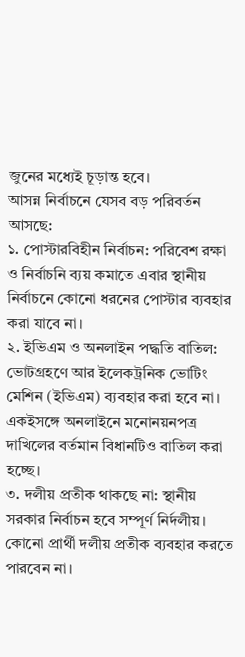জুনের মধ্যেই চূড়ান্ত হবে।
আসন্ন নির্বাচনে যেসব বড় পরিবর্তন আসছে:
১. পোস্টারবিহীন নির্বাচন: পরিবেশ রক্ষা ও নির্বাচনি ব্যয় কমাতে এবার স্থানীয় নির্বাচনে কোনো ধরনের পোস্টার ব্যবহার করা যাবে না।
২. ইভিএম ও অনলাইন পদ্ধতি বাতিল: ভোটগ্রহণে আর ইলেকট্রনিক ভোটিং মেশিন (ইভিএম) ব্যবহার করা হবে না। একইসঙ্গে অনলাইনে মনোনয়নপত্র দাখিলের বর্তমান বিধানটিও বাতিল করা হচ্ছে।
৩. দলীয় প্রতীক থাকছে না: স্থানীয় সরকার নির্বাচন হবে সম্পূর্ণ নির্দলীয়। কোনো প্রার্থী দলীয় প্রতীক ব্যবহার করতে পারবেন না।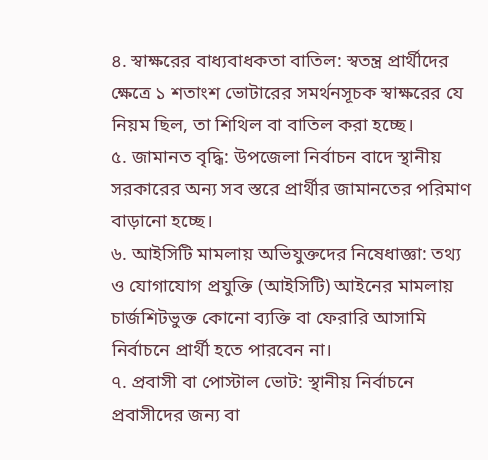৪. স্বাক্ষরের বাধ্যবাধকতা বাতিল: স্বতন্ত্র প্রার্থীদের ক্ষেত্রে ১ শতাংশ ভোটারের সমর্থনসূচক স্বাক্ষরের যে নিয়ম ছিল, তা শিথিল বা বাতিল করা হচ্ছে।
৫. জামানত বৃদ্ধি: উপজেলা নির্বাচন বাদে স্থানীয় সরকারের অন্য সব স্তরে প্রার্থীর জামানতের পরিমাণ বাড়ানো হচ্ছে।
৬. আইসিটি মামলায় অভিযুক্তদের নিষেধাজ্ঞা: তথ্য ও যোগাযোগ প্রযুক্তি (আইসিটি) আইনের মামলায় চার্জশিটভুক্ত কোনো ব্যক্তি বা ফেরারি আসামি নির্বাচনে প্রার্থী হতে পারবেন না।
৭. প্রবাসী বা পোস্টাল ভোট: স্থানীয় নির্বাচনে প্রবাসীদের জন্য বা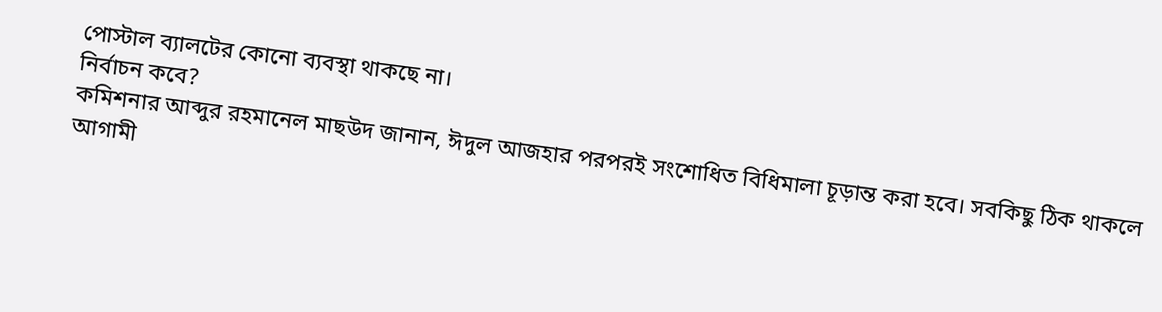পোস্টাল ব্যালটের কোনো ব্যবস্থা থাকছে না।
নির্বাচন কবে?
কমিশনার আব্দুর রহমানেল মাছউদ জানান, ঈদুল আজহার পরপরই সংশোধিত বিধিমালা চূড়ান্ত করা হবে। সবকিছু ঠিক থাকলে আগামী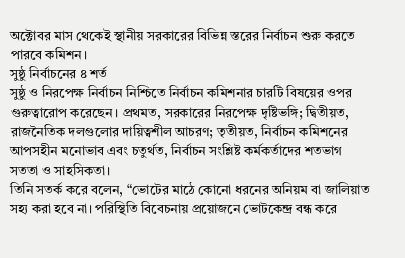অক্টোবর মাস থেকেই স্থানীয় সরকারের বিভিন্ন স্তরের নির্বাচন শুরু করতে পারবে কমিশন।
সুষ্ঠু নির্বাচনের ৪ শর্ত
সুষ্ঠু ও নিরপেক্ষ নির্বাচন নিশ্চিতে নির্বাচন কমিশনার চারটি বিষয়ের ওপর গুরুত্বারোপ করেছেন। প্রথমত, সরকারের নিরপেক্ষ দৃষ্টিভঙ্গি; দ্বিতীয়ত, রাজনৈতিক দলগুলোর দায়িত্বশীল আচরণ; তৃতীয়ত, নির্বাচন কমিশনের আপসহীন মনোভাব এবং চতুর্থত, নির্বাচন সংশ্লিষ্ট কর্মকর্তাদের শতভাগ সততা ও সাহসিকতা।
তিনি সতর্ক করে বলেন, “ভোটের মাঠে কোনো ধরনের অনিয়ম বা জালিয়াত সহ্য করা হবে না। পরিস্থিতি বিবেচনায় প্রয়োজনে ভোটকেন্দ্র বন্ধ করে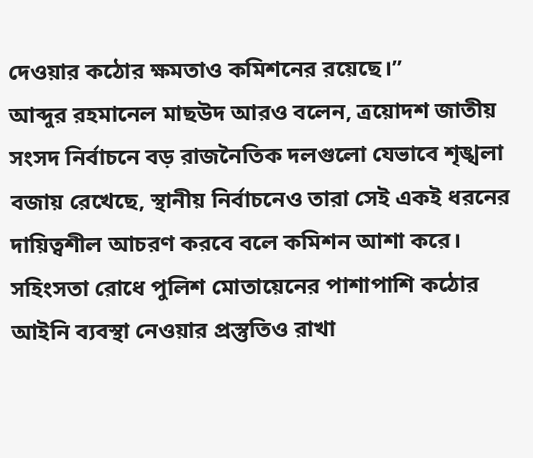দেওয়ার কঠোর ক্ষমতাও কমিশনের রয়েছে।”
আব্দুর রহমানেল মাছউদ আরও বলেন, ত্রয়োদশ জাতীয় সংসদ নির্বাচনে বড় রাজনৈতিক দলগুলো যেভাবে শৃঙ্খলা বজায় রেখেছে, স্থানীয় নির্বাচনেও তারা সেই একই ধরনের দায়িত্বশীল আচরণ করবে বলে কমিশন আশা করে। সহিংসতা রোধে পুলিশ মোতায়েনের পাশাপাশি কঠোর আইনি ব্যবস্থা নেওয়ার প্রস্তুতিও রাখা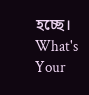হচ্ছে।
What's Your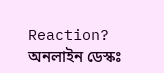Reaction?
অনলাইন ডেস্কঃ